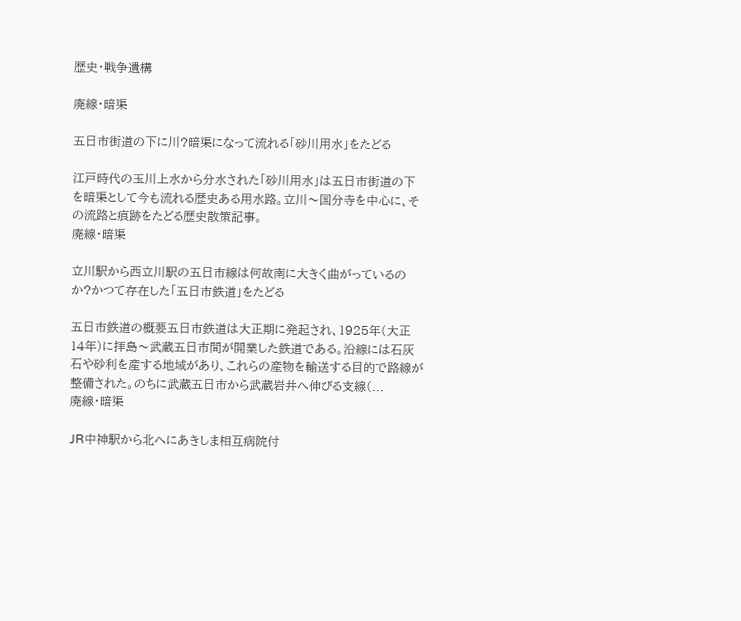歴史・戦争遺構

廃線・暗渠

五日市街道の下に川?暗渠になって流れる「砂川用水」をたどる

江戸時代の玉川上水から分水された「砂川用水」は五日市街道の下を暗渠として今も流れる歴史ある用水路。立川〜国分寺を中心に、その流路と痕跡をたどる歴史散策記事。
廃線・暗渠

立川駅から西立川駅の五日市線は何故南に大きく曲がっているのか?かつて存在した「五日市鉄道」をたどる

五日市鉄道の概要五日市鉄道は大正期に発起され、1925年(大正14年)に拝島〜武蔵五日市間が開業した鉄道である。沿線には石灰石や砂利を産する地域があり、これらの産物を輸送する目的で路線が整備された。のちに武蔵五日市から武蔵岩井へ伸びる支線(...
廃線・暗渠

JR中神駅から北へにあきしま相互病院付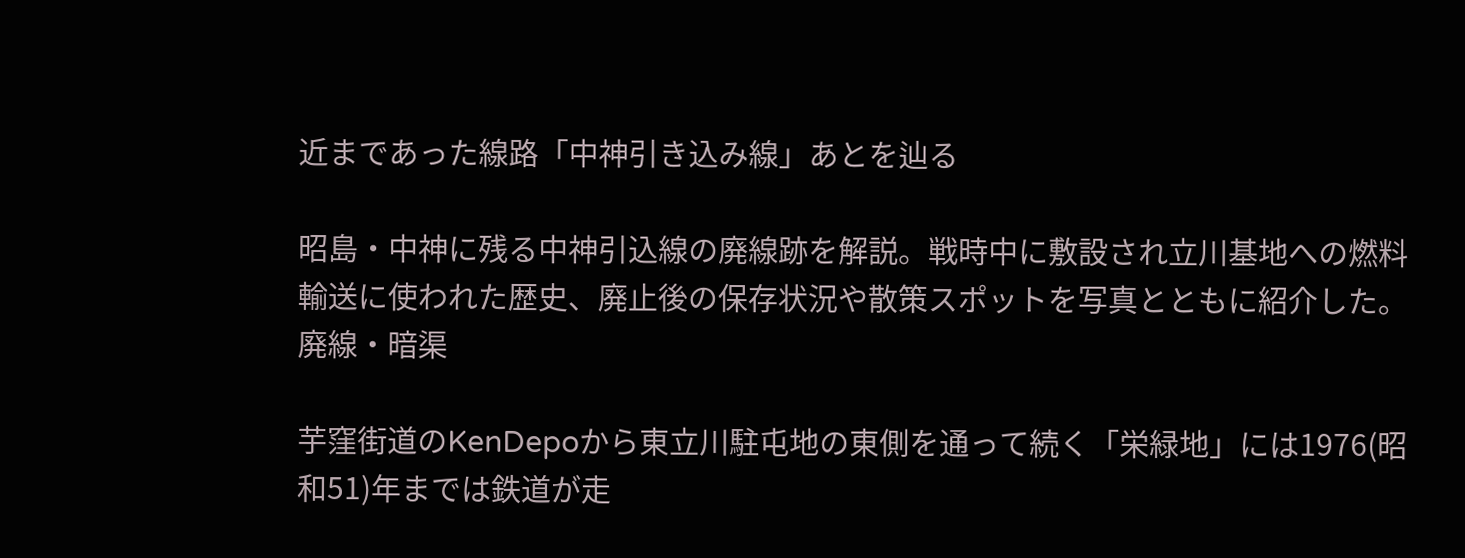近まであった線路「中神引き込み線」あとを辿る

昭島・中神に残る中神引込線の廃線跡を解説。戦時中に敷設され立川基地への燃料輸送に使われた歴史、廃止後の保存状況や散策スポットを写真とともに紹介した。
廃線・暗渠

芋窪街道のKenDepoから東立川駐屯地の東側を通って続く「栄緑地」には1976(昭和51)年までは鉄道が走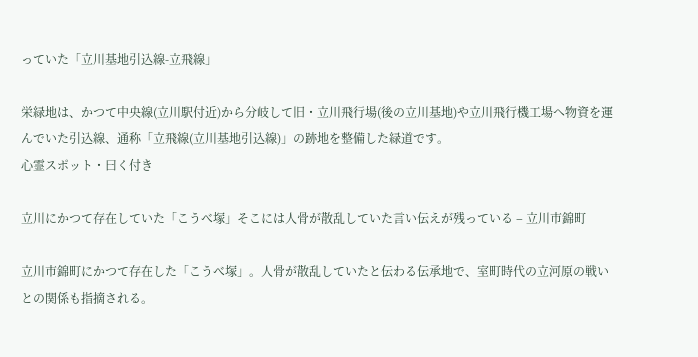っていた「立川基地引込線-立飛線」

栄緑地は、かつて中央線(立川駅付近)から分岐して旧・立川飛行場(後の立川基地)や立川飛行機工場へ物資を運んでいた引込線、通称「立飛線(立川基地引込線)」の跡地を整備した緑道です。
心霊スポット・曰く付き

立川にかつて存在していた「こうべ塚」そこには人骨が散乱していた言い伝えが残っている – 立川市錦町

立川市錦町にかつて存在した「こうべ塚」。人骨が散乱していたと伝わる伝承地で、室町時代の立河原の戦いとの関係も指摘される。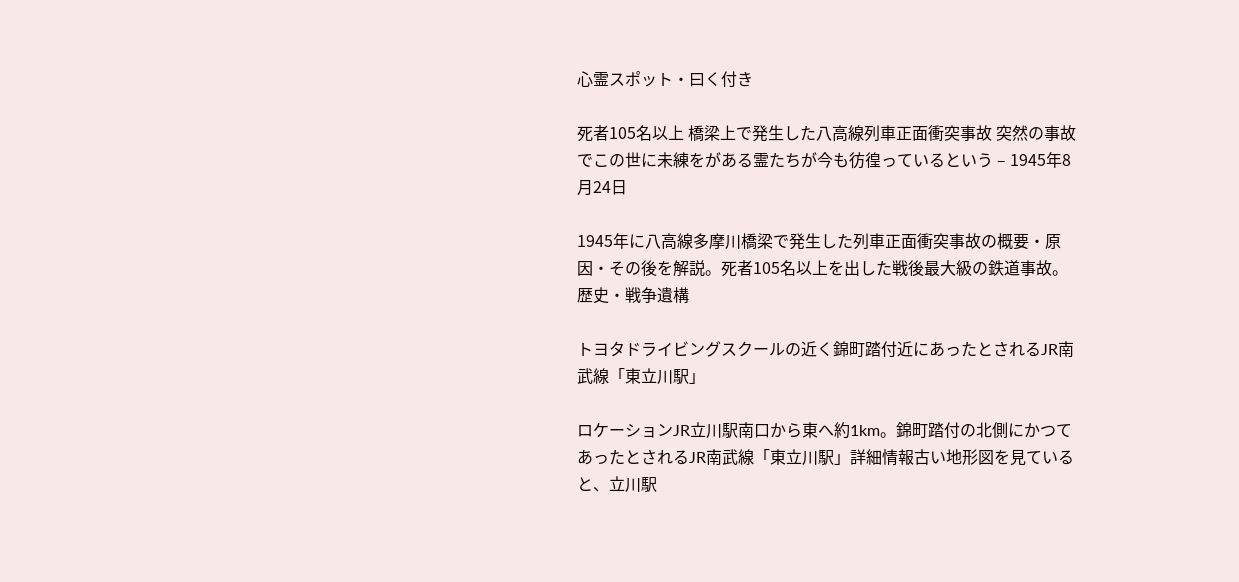心霊スポット・曰く付き

死者105名以上 橋梁上で発生した八高線列車正面衝突事故 突然の事故でこの世に未練をがある霊たちが今も彷徨っているという – 1945年8月24日

1945年に八高線多摩川橋梁で発生した列車正面衝突事故の概要・原因・その後を解説。死者105名以上を出した戦後最大級の鉄道事故。
歴史・戦争遺構

トヨタドライビングスクールの近く錦町踏付近にあったとされるJR南武線「東立川駅」

ロケーションJR立川駅南口から東へ約1km。錦町踏付の北側にかつてあったとされるJR南武線「東立川駅」詳細情報古い地形図を見ていると、立川駅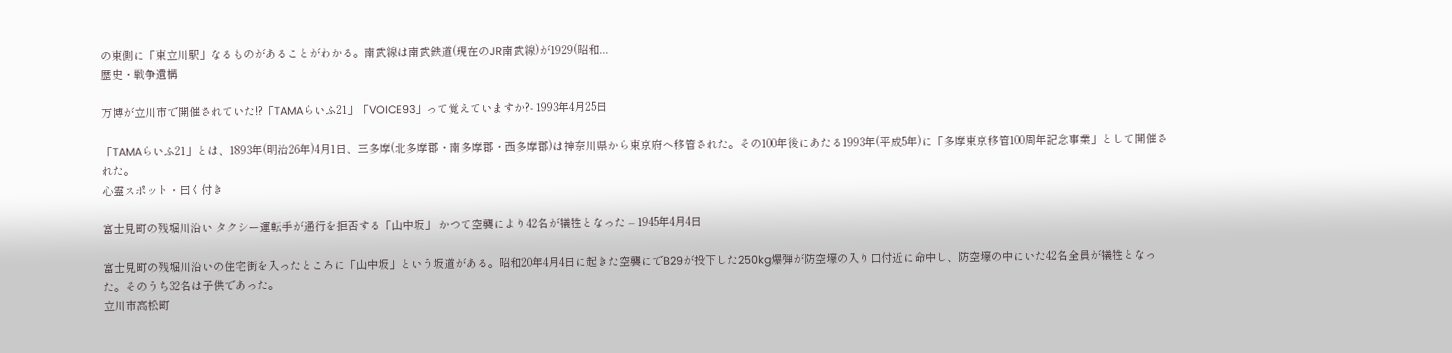の東側に「東立川駅」なるものがあることがわかる。南武線は南武鉄道(現在のJR南武線)が1929(昭和...
歴史・戦争遺構

万博が立川市で開催されていた!?「TAMAらいふ21」「VOICE93」って覚えていますか?- 1993年4月25日

「TAMAらいふ21」とは、1893年(明治26年)4月1日、三多摩(北多摩郡・南多摩郡・西多摩郡)は神奈川県から東京府へ移管された。その100年後にあたる1993年(平成5年)に「多摩東京移管100周年記念事業」として開催された。
心霊スポット・曰く付き

富士見町の残堀川沿い タクシー運転手が通行を拒否する「山中坂」 かつて空襲により42名が犠牲となった – 1945年4月4日

富士見町の残堀川沿いの住宅街を入ったところに「山中坂」という坂道がある。昭和20年4月4日に起きた空襲にでB29が投下した250kg爆弾が防空壕の入り口付近に命中し、防空壕の中にいた42名全員が犠牲となった。そのうち32名は子供であった。
立川市高松町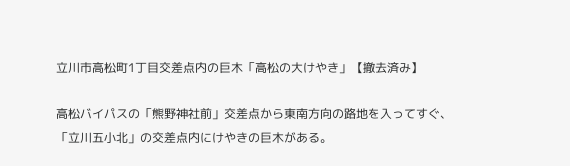立川市高松町1丁目交差点内の巨木「高松の大けやき」【撤去済み】

高松バイパスの「熊野神社前」交差点から東南方向の路地を入ってすぐ、「立川五小北」の交差点内にけやきの巨木がある。